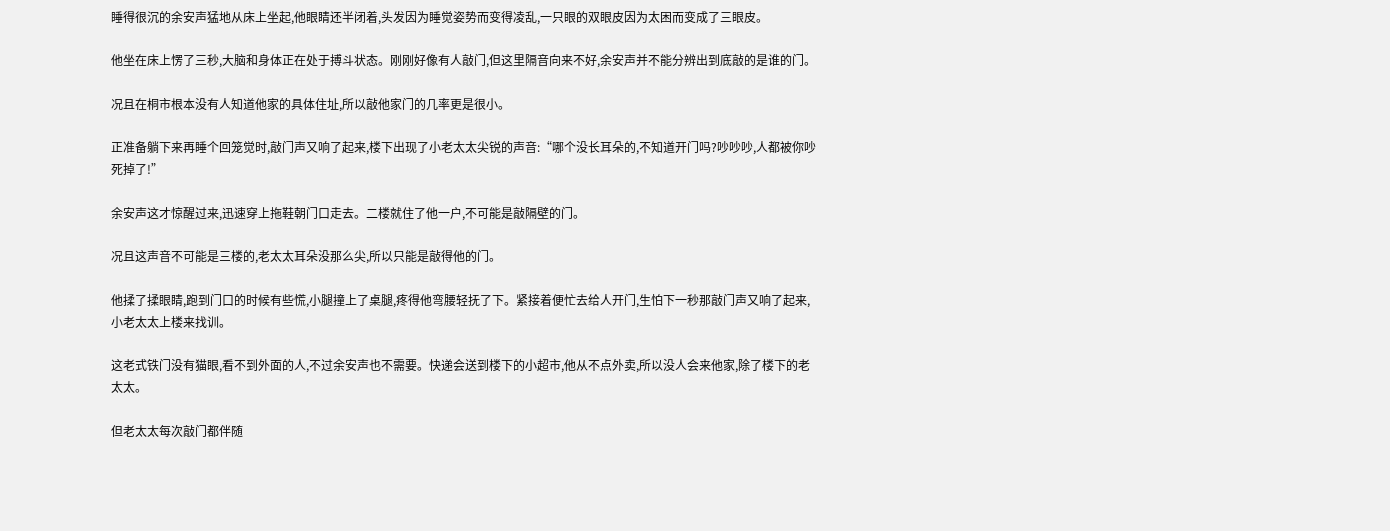睡得很沉的余安声猛地从床上坐起,他眼睛还半闭着,头发因为睡觉姿势而变得凌乱,一只眼的双眼皮因为太困而变成了三眼皮。

他坐在床上愣了三秒,大脑和身体正在处于搏斗状态。刚刚好像有人敲门,但这里隔音向来不好,余安声并不能分辨出到底敲的是谁的门。

况且在桐市根本没有人知道他家的具体住址,所以敲他家门的几率更是很小。

正准备躺下来再睡个回笼觉时,敲门声又响了起来,楼下出现了小老太太尖锐的声音:“哪个没长耳朵的,不知道开门吗?吵吵吵,人都被你吵死掉了!”

余安声这才惊醒过来,迅速穿上拖鞋朝门口走去。二楼就住了他一户,不可能是敲隔壁的门。

况且这声音不可能是三楼的,老太太耳朵没那么尖,所以只能是敲得他的门。

他揉了揉眼睛,跑到门口的时候有些慌,小腿撞上了桌腿,疼得他弯腰轻抚了下。紧接着便忙去给人开门,生怕下一秒那敲门声又响了起来,小老太太上楼来找训。

这老式铁门没有猫眼,看不到外面的人,不过余安声也不需要。快递会送到楼下的小超市,他从不点外卖,所以没人会来他家,除了楼下的老太太。

但老太太每次敲门都伴随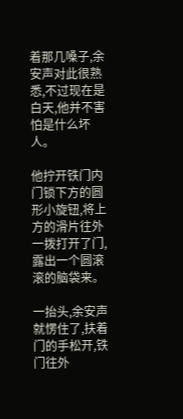着那几嗓子,余安声对此很熟悉,不过现在是白天,他并不害怕是什么坏人。

他拧开铁门内门锁下方的圆形小旋钮,将上方的滑片往外一拨打开了门,露出一个圆滚滚的脑袋来。

一抬头,余安声就愣住了,扶着门的手松开,铁门往外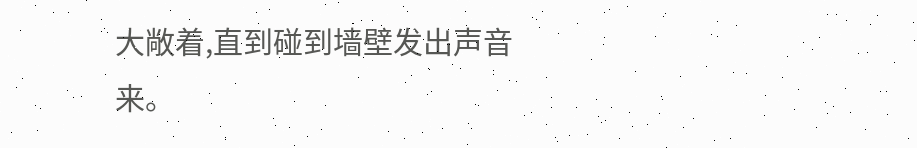大敞着,直到碰到墙壁发出声音来。